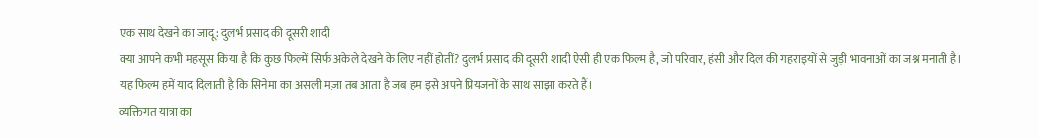एक साथ देखने का जादू: दुलर्भ प्रसाद की दूसरी शादी
क्या आपने कभी महसूस किया है कि कुछ फिल्में सिर्फ अकेले देखने के लिए नहीं होतीं? दुलर्भ प्रसाद की दूसरी शादी ऐसी ही एक फिल्म है, जो परिवार, हंसी और दिल की गहराइयों से जुड़ी भावनाओं का जश्न मनाती है। यह फिल्म हमें याद दिलाती है कि सिनेमा का असली मज़ा तब आता है जब हम इसे अपने प्रियजनों के साथ साझा करते हैं।
व्यक्तिगत यात्रा का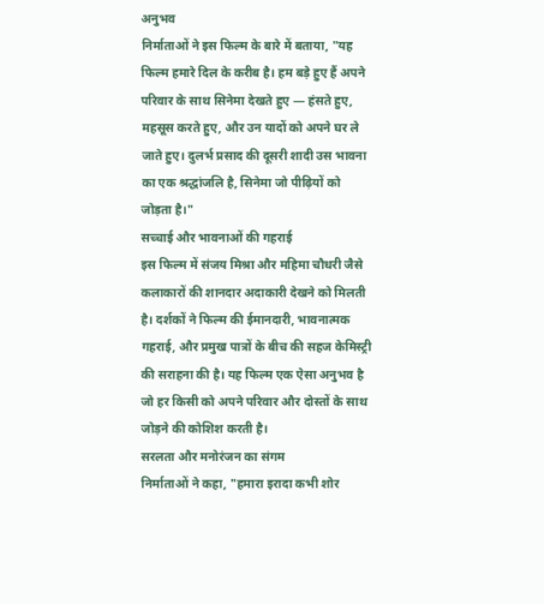अनुभव
निर्माताओं ने इस फिल्म के बारे में बताया, "यह फिल्म हमारे दिल के करीब है। हम बड़े हुए हैं अपने परिवार के साथ सिनेमा देखते हुए — हंसते हुए, महसूस करते हुए, और उन यादों को अपने घर ले जाते हुए। दुलर्भ प्रसाद की दूसरी शादी उस भावना का एक श्रद्धांजलि है, सिनेमा जो पीढ़ियों को जोड़ता है।"
सच्चाई और भावनाओं की गहराई
इस फिल्म में संजय मिश्रा और महिमा चौधरी जैसे कलाकारों की शानदार अदाकारी देखने को मिलती है। दर्शकों ने फिल्म की ईमानदारी, भावनात्मक गहराई, और प्रमुख पात्रों के बीच की सहज केमिस्ट्री की सराहना की है। यह फिल्म एक ऐसा अनुभव है जो हर किसी को अपने परिवार और दोस्तों के साथ जोड़ने की कोशिश करती है।
सरलता और मनोरंजन का संगम
निर्माताओं ने कहा, "हमारा इरादा कभी शोर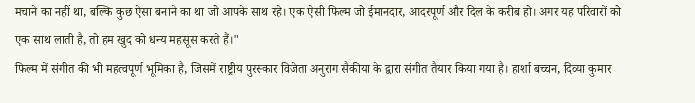मचाने का नहीं था, बल्कि कुछ ऐसा बनाने का था जो आपके साथ रहे। एक ऐसी फिल्म जो ईमानदार, आदरपूर्ण और दिल के करीब हो। अगर यह परिवारों को एक साथ लाती है, तो हम खुद को धन्य महसूस करते हैं।"
फिल्म में संगीत की भी महत्वपूर्ण भूमिका है, जिसमें राष्ट्रीय पुरस्कार विजेता अनुराग सैकीया के द्वारा संगीत तैयार किया गया है। हार्शा बच्चन, दिव्या कुमार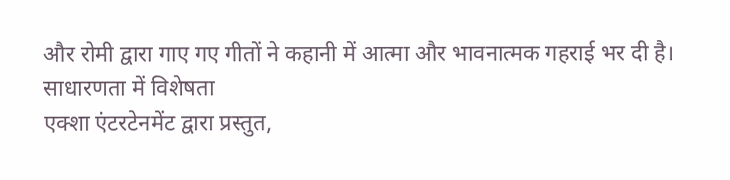और रोमी द्वारा गाए गए गीतों ने कहानी में आत्मा और भावनात्मक गहराई भर दी है।
साधारणता में विशेषता
एक्शा एंटरटेनमेंट द्वारा प्रस्तुत,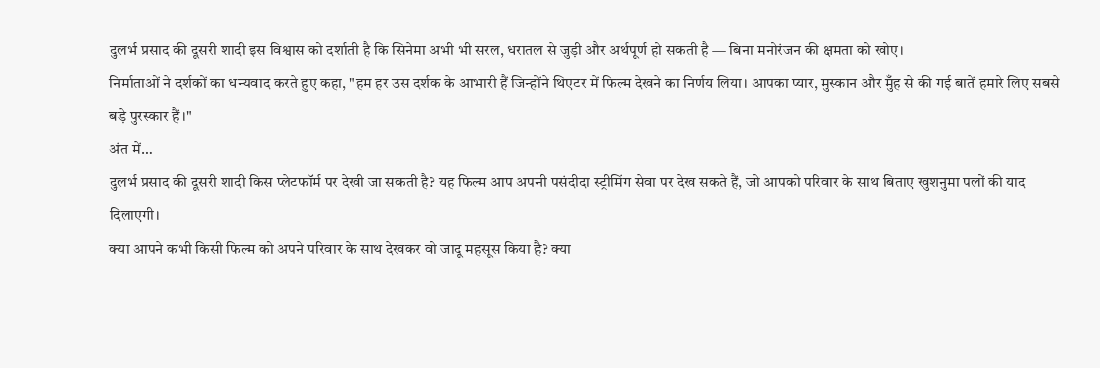दुलर्भ प्रसाद की दूसरी शादी इस विश्वास को दर्शाती है कि सिनेमा अभी भी सरल, धरातल से जुड़ी और अर्थपूर्ण हो सकती है — बिना मनोरंजन की क्षमता को खोए।
निर्माताओं ने दर्शकों का धन्यवाद करते हुए कहा, "हम हर उस दर्शक के आभारी हैं जिन्होंने थिएटर में फिल्म देखने का निर्णय लिया। आपका प्यार, मुस्कान और मुँह से की गई बातें हमारे लिए सबसे बड़े पुरस्कार हैं।"
अंत में…
दुलर्भ प्रसाद की दूसरी शादी किस प्लेटफॉर्म पर देखी जा सकती है? यह फिल्म आप अपनी पसंदीदा स्ट्रीमिंग सेवा पर देख सकते हैं, जो आपको परिवार के साथ बिताए खुशनुमा पलों की याद दिलाएगी।
क्या आपने कभी किसी फिल्म को अपने परिवार के साथ देखकर वो जादू महसूस किया है? क्या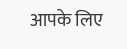आपके लिए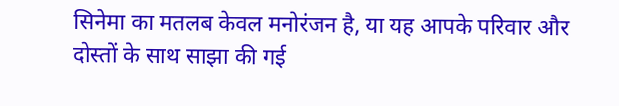सिनेमा का मतलब केवल मनोरंजन है, या यह आपके परिवार और दोस्तों के साथ साझा की गई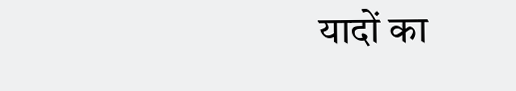यादों का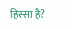हिस्सा है?